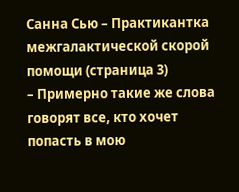Санна Сью – Практикантка межгалактической скорой помощи (страница 3)
– Примерно такие же слова говорят все, кто хочет попасть в мою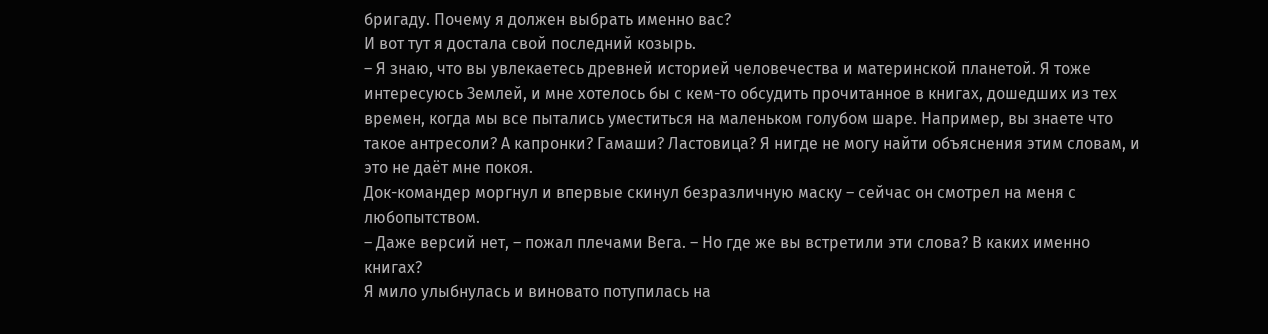бригаду. Почему я должен выбрать именно вас?
И вот тут я достала свой последний козырь.
– Я знаю, что вы увлекаетесь древней историей человечества и материнской планетой. Я тоже интересуюсь Землей, и мне хотелось бы с кем-то обсудить прочитанное в книгах, дошедших из тех времен, когда мы все пытались уместиться на маленьком голубом шаре. Например, вы знаете что такое антресоли? А капронки? Гамаши? Ластовица? Я нигде не могу найти объяснения этим словам, и это не даёт мне покоя.
Док-командер моргнул и впервые скинул безразличную маску – сейчас он смотрел на меня с любопытством.
– Даже версий нет, – пожал плечами Вега. – Но где же вы встретили эти слова? В каких именно книгах?
Я мило улыбнулась и виновато потупилась на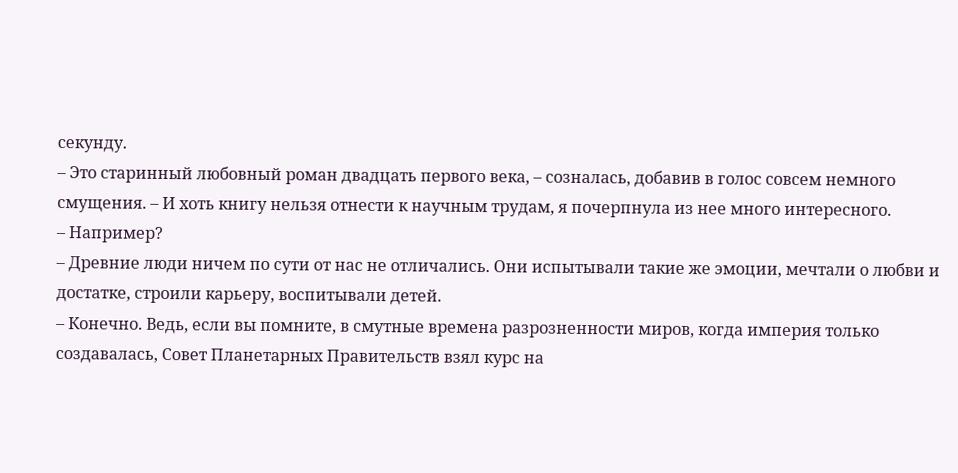секунду.
– Это старинный любовный роман двадцать первого века, – созналась, добавив в голос совсем немного смущения. – И хоть книгу нельзя отнести к научным трудам, я почерпнула из нее много интересного.
– Например?
– Древние люди ничем по сути от нас не отличались. Они испытывали такие же эмоции, мечтали о любви и достатке, строили карьеру, воспитывали детей.
– Конечно. Ведь, если вы помните, в смутные времена разрозненности миров, когда империя только создавалась, Совет Планетарных Правительств взял курс на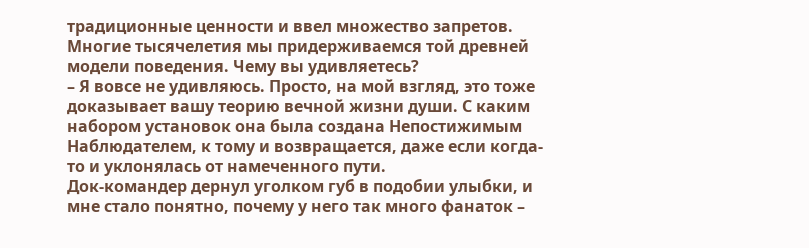традиционные ценности и ввел множество запретов. Многие тысячелетия мы придерживаемся той древней модели поведения. Чему вы удивляетесь?
– Я вовсе не удивляюсь. Просто, на мой взгляд, это тоже доказывает вашу теорию вечной жизни души. С каким набором установок она была создана Непостижимым Наблюдателем, к тому и возвращается, даже если когда-то и уклонялась от намеченного пути.
Док-командер дернул уголком губ в подобии улыбки, и мне стало понятно, почему у него так много фанаток –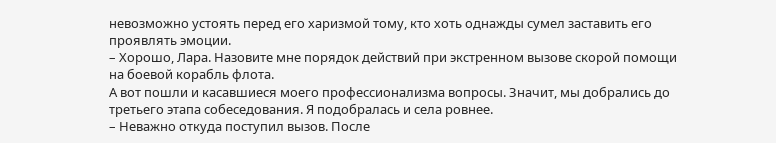невозможно устоять перед его харизмой тому, кто хоть однажды сумел заставить его проявлять эмоции.
– Хорошо, Лара. Назовите мне порядок действий при экстренном вызове скорой помощи на боевой корабль флота.
А вот пошли и касавшиеся моего профессионализма вопросы. Значит, мы добрались до третьего этапа собеседования. Я подобралась и села ровнее.
– Неважно откуда поступил вызов. После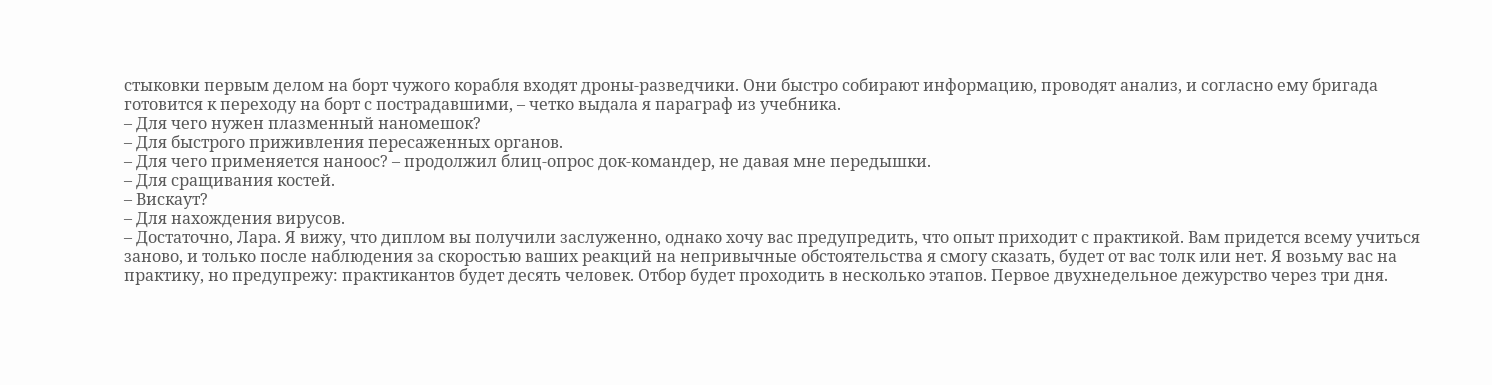стыковки первым делом на борт чужого корабля входят дроны-разведчики. Они быстро собирают информацию, проводят анализ, и согласно ему бригада готовится к переходу на борт с пострадавшими, – четко выдала я параграф из учебника.
– Для чего нужен плазменный наномешок?
– Для быстрого приживления пересаженных органов.
– Для чего применяется наноос? – продолжил блиц-опрос док-командер, не давая мне передышки.
– Для сращивания костей.
– Вискаут?
– Для нахождения вирусов.
– Достаточно, Лара. Я вижу, что диплом вы получили заслуженно, однако хочу вас предупредить, что опыт приходит с практикой. Вам придется всему учиться заново, и только после наблюдения за скоростью ваших реакций на непривычные обстоятельства я смогу сказать, будет от вас толк или нет. Я возьму вас на практику, но предупрежу: практикантов будет десять человек. Отбор будет проходить в несколько этапов. Первое двухнедельное дежурство через три дня.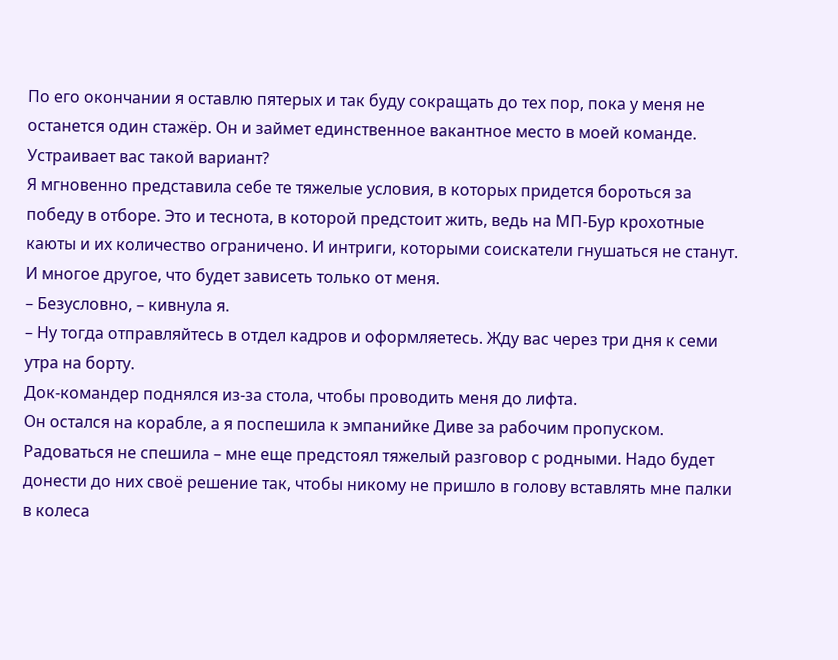По его окончании я оставлю пятерых и так буду сокращать до тех пор, пока у меня не останется один стажёр. Он и займет единственное вакантное место в моей команде. Устраивает вас такой вариант?
Я мгновенно представила себе те тяжелые условия, в которых придется бороться за победу в отборе. Это и теснота, в которой предстоит жить, ведь на МП-Бур крохотные каюты и их количество ограничено. И интриги, которыми соискатели гнушаться не станут. И многое другое, что будет зависеть только от меня.
– Безусловно, – кивнула я.
– Ну тогда отправляйтесь в отдел кадров и оформляетесь. Жду вас через три дня к семи утра на борту.
Док-командер поднялся из-за стола, чтобы проводить меня до лифта.
Он остался на корабле, а я поспешила к эмпанийке Диве за рабочим пропуском. Радоваться не спешила – мне еще предстоял тяжелый разговор с родными. Надо будет донести до них своё решение так, чтобы никому не пришло в голову вставлять мне палки в колеса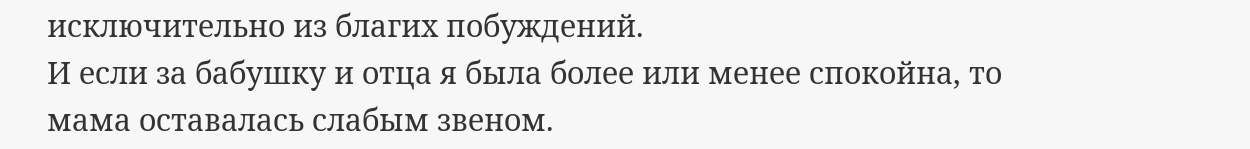исключительно из благих побуждений.
И если за бабушку и отца я была более или менее спокойна, то мама оставалась слабым звеном.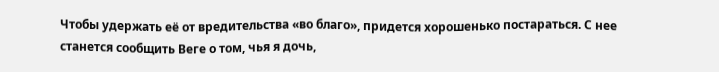Чтобы удержать её от вредительства «во благо», придется хорошенько постараться. С нее станется сообщить Веге о том, чья я дочь,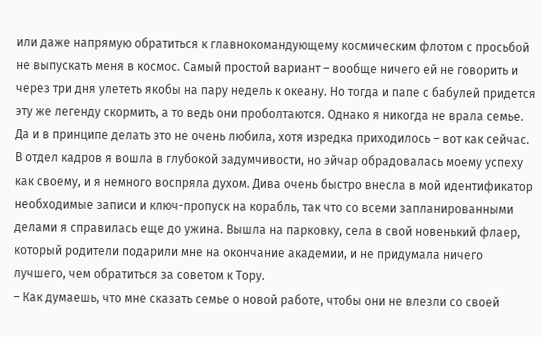или даже напрямую обратиться к главнокомандующему космическим флотом с просьбой не выпускать меня в космос. Самый простой вариант – вообще ничего ей не говорить и через три дня улететь якобы на пару недель к океану. Но тогда и папе с бабулей придется эту же легенду скормить, а то ведь они проболтаются. Однако я никогда не врала семье. Да и в принципе делать это не очень любила, хотя изредка приходилось – вот как сейчас.
В отдел кадров я вошла в глубокой задумчивости, но эйчар обрадовалась моему успеху как своему, и я немного воспряла духом. Дива очень быстро внесла в мой идентификатор необходимые записи и ключ-пропуск на корабль, так что со всеми запланированными делами я справилась еще до ужина. Вышла на парковку, села в свой новенький флаер, который родители подарили мне на окончание академии, и не придумала ничего лучшего, чем обратиться за советом к Тору.
– Как думаешь, что мне сказать семье о новой работе, чтобы они не влезли со своей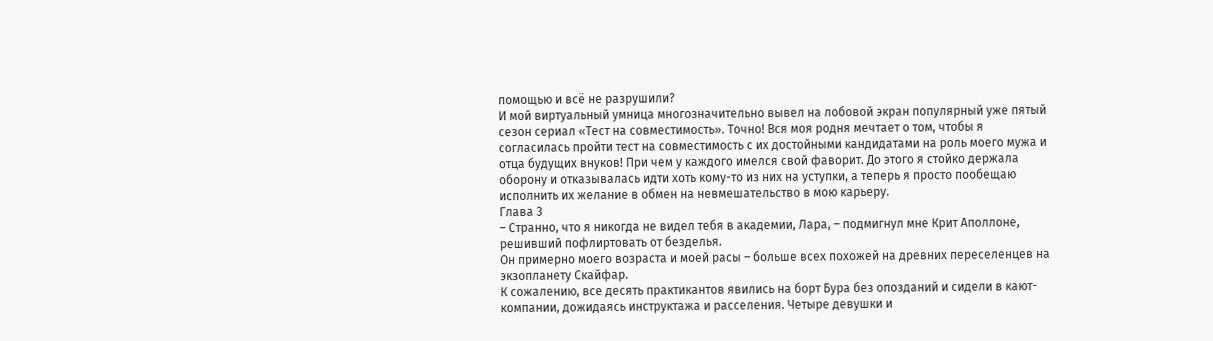помощью и всё не разрушили?
И мой виртуальный умница многозначительно вывел на лобовой экран популярный уже пятый сезон сериал «Тест на совместимость». Точно! Вся моя родня мечтает о том, чтобы я согласилась пройти тест на совместимость с их достойными кандидатами на роль моего мужа и отца будущих внуков! При чем у каждого имелся свой фаворит. До этого я стойко держала оборону и отказывалась идти хоть кому-то из них на уступки, а теперь я просто пообещаю исполнить их желание в обмен на невмешательство в мою карьеру.
Глава 3
– Странно, что я никогда не видел тебя в академии, Лара, – подмигнул мне Крит Аполлоне, решивший пофлиртовать от безделья.
Он примерно моего возраста и моей расы – больше всех похожей на древних переселенцев на экзопланету Скайфар.
К сожалению, все десять практикантов явились на борт Бура без опозданий и сидели в кают-компании, дожидаясь инструктажа и расселения. Четыре девушки и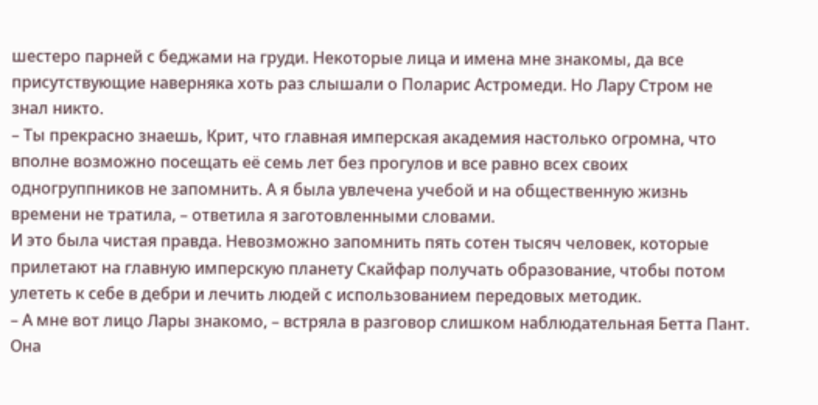шестеро парней с беджами на груди. Некоторые лица и имена мне знакомы, да все присутствующие наверняка хоть раз слышали о Поларис Астромеди. Но Лару Стром не знал никто.
– Ты прекрасно знаешь, Крит, что главная имперская академия настолько огромна, что вполне возможно посещать её семь лет без прогулов и все равно всех своих одногруппников не запомнить. А я была увлечена учебой и на общественную жизнь времени не тратила, – ответила я заготовленными словами.
И это была чистая правда. Невозможно запомнить пять сотен тысяч человек, которые прилетают на главную имперскую планету Скайфар получать образование, чтобы потом улететь к себе в дебри и лечить людей с использованием передовых методик.
– А мне вот лицо Лары знакомо, – встряла в разговор слишком наблюдательная Бетта Пант.
Она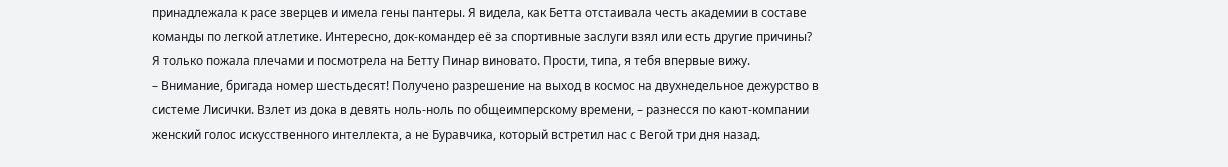принадлежала к расе зверцев и имела гены пантеры. Я видела, как Бетта отстаивала честь академии в составе команды по легкой атлетике. Интересно, док-командер её за спортивные заслуги взял или есть другие причины?
Я только пожала плечами и посмотрела на Бетту Пинар виновато. Прости, типа, я тебя впервые вижу.
– Внимание, бригада номер шестьдесят! Получено разрешение на выход в космос на двухнедельное дежурство в системе Лисички. Взлет из дока в девять ноль-ноль по общеимперскому времени, – разнесся по кают-компании женский голос искусственного интеллекта, а не Буравчика, который встретил нас с Вегой три дня назад.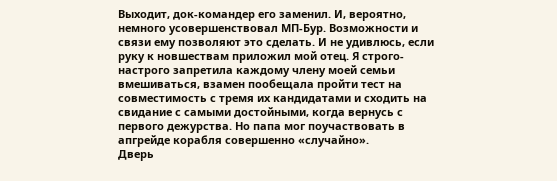Выходит, док-командер его заменил. И, вероятно, немного усовершенствовал МП-Бур. Возможности и связи ему позволяют это сделать. И не удивлюсь, если руку к новшествам приложил мой отец. Я строго-настрого запретила каждому члену моей семьи вмешиваться, взамен пообещала пройти тест на совместимость с тремя их кандидатами и сходить на свидание с самыми достойными, когда вернусь с первого дежурства. Но папа мог поучаствовать в апгрейде корабля совершенно «случайно».
Дверь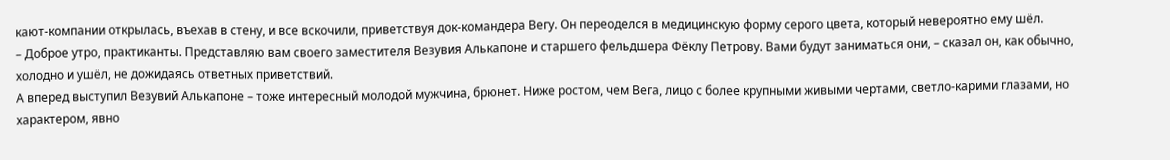кают-компании открылась, въехав в стену, и все вскочили, приветствуя док-командера Вегу. Он переоделся в медицинскую форму серого цвета, который невероятно ему шёл.
– Доброе утро, практиканты. Представляю вам своего заместителя Везувия Алькапоне и старшего фельдшера Фёклу Петрову. Вами будут заниматься они, – сказал он, как обычно, холодно и ушёл, не дожидаясь ответных приветствий.
А вперед выступил Везувий Алькапоне – тоже интересный молодой мужчина, брюнет. Ниже ростом, чем Вега, лицо с более крупными живыми чертами, светло-карими глазами, но характером, явно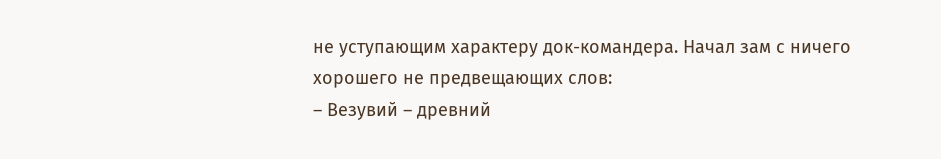не уступающим характеру док-командера. Начал зам с ничего хорошего не предвещающих слов:
– Везувий – древний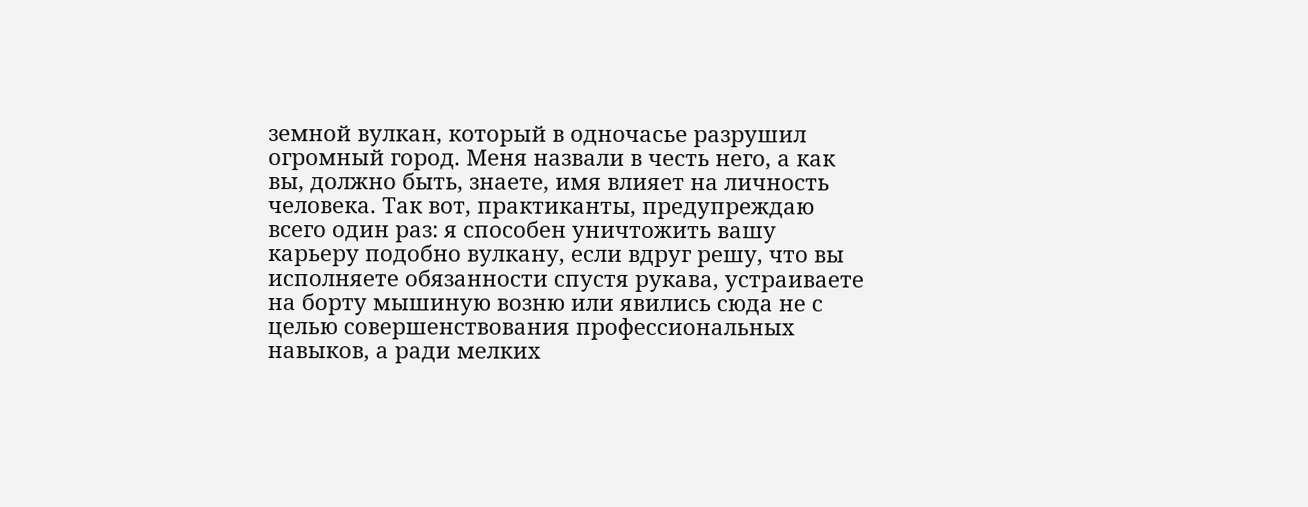земной вулкан, который в одночасье разрушил огромный город. Меня назвали в честь него, а как вы, должно быть, знаете, имя влияет на личность человека. Так вот, практиканты, предупреждаю всего один раз: я способен уничтожить вашу карьеру подобно вулкану, если вдруг решу, что вы исполняете обязанности спустя рукава, устраиваете на борту мышиную возню или явились сюда не с целью совершенствования профессиональных навыков, а ради мелких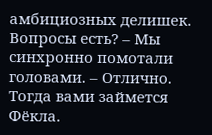амбициозных делишек. Вопросы есть? – Мы синхронно помотали головами. – Отлично. Тогда вами займется Фёкла.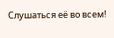Слушаться её во всем!